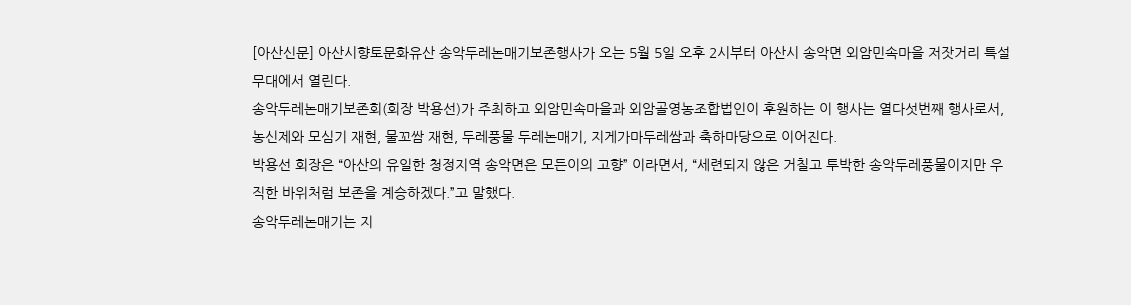[아산신문] 아산시향토문화유산 송악두레논매기보존행사가 오는 5월 5일 오후 2시부터 아산시 송악면 외암민속마을 저잣거리 특설무대에서 열린다.
송악두레논매기보존회(회장 박용선)가 주최하고 외암민속마을과 외암골영농조합법인이 후원하는 이 행사는 열다섯번째 행사로서, 농신제와 모심기 재현, 물꼬쌈 재현, 두레풍물 두레논매기, 지게가마두레쌈과 축하마당으로 이어진다.
박용선 회장은 “아산의 유일한 청정지역 송악면은 모든이의 고향” 이라면서, “세련되지 않은 거칠고 투박한 송악두레풍물이지만 우직한 바위처럼 보존을 계승하겠다.”고 말했다.
송악두레논매기는 지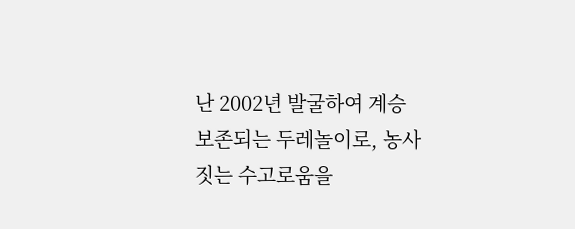난 2002년 발굴하여 계승 보존되는 두레놀이로, 농사짓는 수고로움을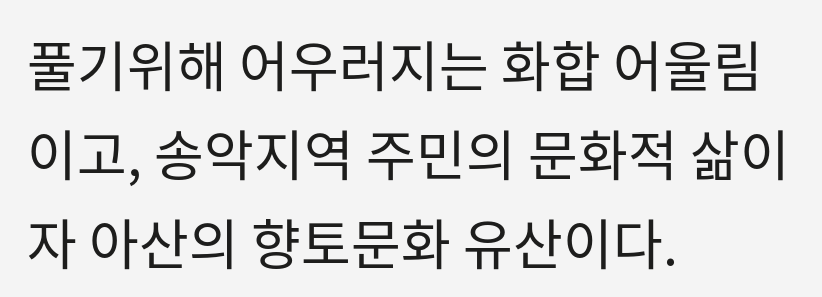풀기위해 어우러지는 화합 어울림이고, 송악지역 주민의 문화적 삶이자 아산의 향토문화 유산이다.